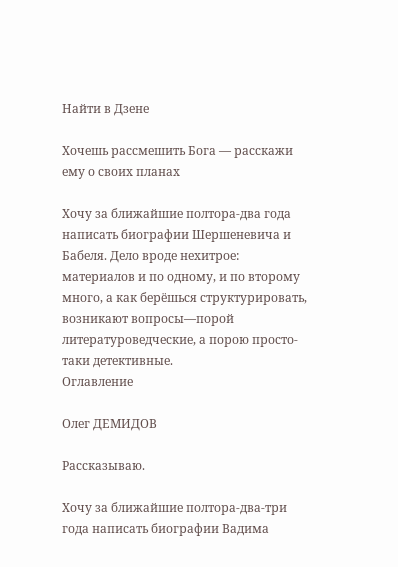Найти в Дзене

Хочешь рассмешить Бога — расскажи ему о своих планах

Хочу за ближайшие полтора-два года написать биографии Шершеневича и Бабеля. Дело вроде нехитрое: материалов и по одному, и по второму много, а как берёшься структурировать, возникают вопросы—порой литературоведческие, а порою просто-таки детективные.
Оглавление

Олег ДЕМИДОВ

Рассказываю.

Хочу за ближайшие полтора-два-три года написать биографии Вадима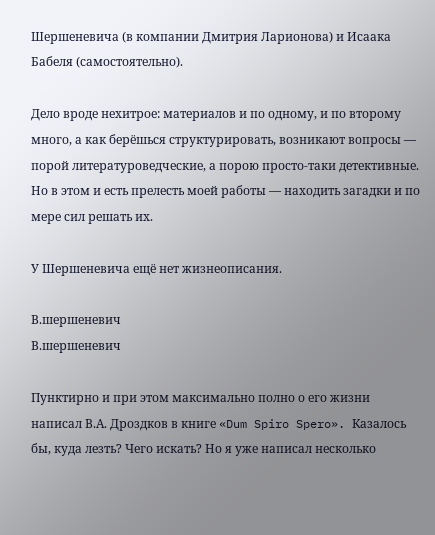Шершеневича (в компании Дмитрия Ларионова) и Исаака Бабеля (самостоятельно).

Дело вроде нехитрое: материалов и по одному, и по второму много, а как берёшься структурировать, возникают вопросы — порой литературоведческие, а порою просто-таки детективные. Но в этом и есть прелесть моей работы — находить загадки и по мере сил решать их.

У Шершеневича ещё нет жизнеописания.

В.шершеневич
В.шершеневич

Пунктирно и при этом максимально полно о его жизни написал В.А. Дроздков в книге «Dum Spiro Spero». Казалось бы, куда лезть? Чего искать? Но я уже написал несколько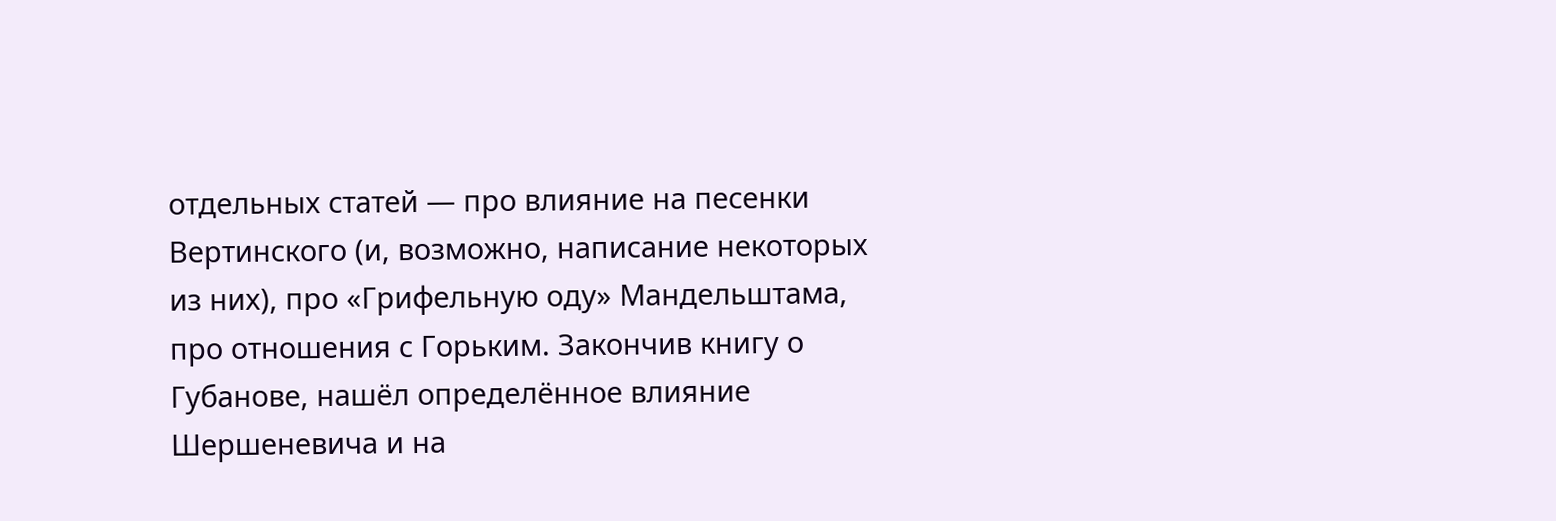отдельных статей — про влияние на песенки Вертинского (и, возможно, написание некоторых из них), про «Грифельную оду» Мандельштама, про отношения с Горьким. Закончив книгу о Губанове, нашёл определённое влияние Шершеневича и на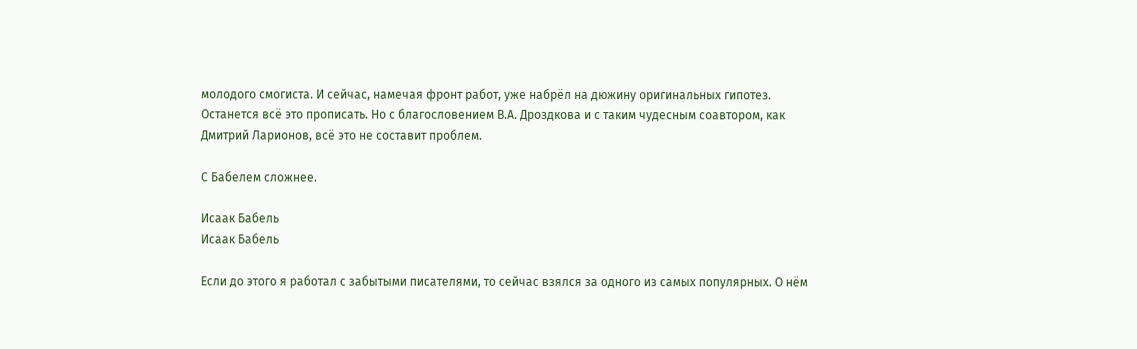молодого смогиста. И сейчас, намечая фронт работ, уже набрёл на дюжину оригинальных гипотез. Останется всё это прописать. Но с благословением В.А. Дроздкова и с таким чудесным соавтором, как Дмитрий Ларионов, всё это не составит проблем.

С Бабелем сложнее.

Исаак Бабель
Исаак Бабель

Если до этого я работал с забытыми писателями, то сейчас взялся за одного из самых популярных. О нём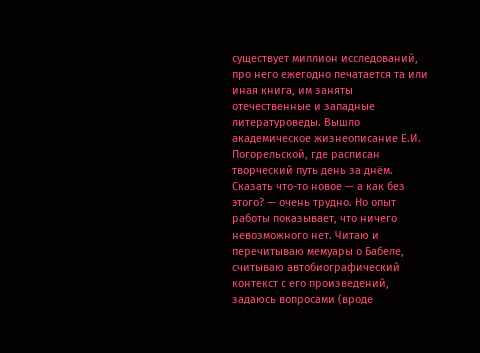существует миллион исследований, про него ежегодно печатается та или иная книга, им заняты отечественные и западные литературоведы. Вышло академическое жизнеописание Е.И. Погорельской, где расписан творческий путь день за днём. Сказать что-то новое — а как без этого? — очень трудно. Но опыт работы показывает, что ничего невозможного нет. Читаю и перечитываю мемуары о Бабеле, считываю автобиографический контекст с его произведений, задаюсь вопросами (вроде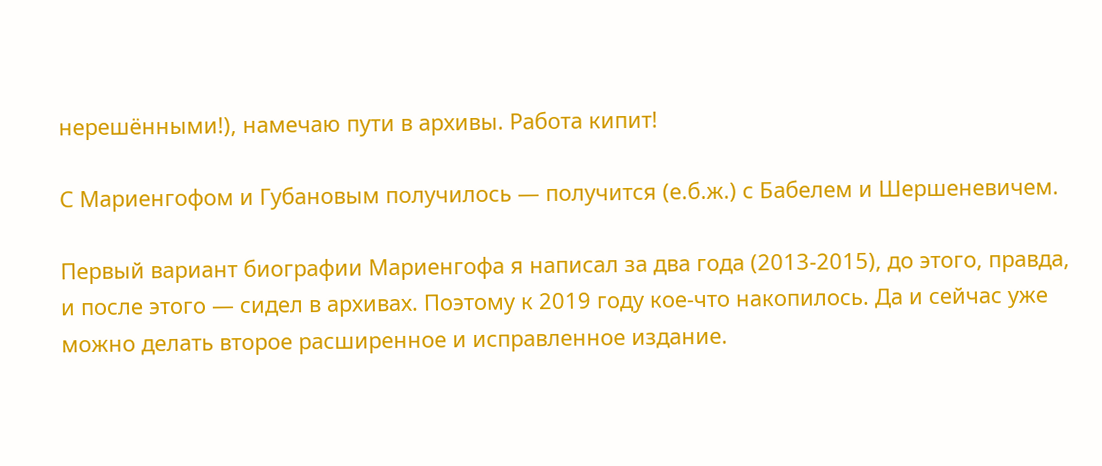нерешёнными!), намечаю пути в архивы. Работа кипит!

С Мариенгофом и Губановым получилось — получится (е.б.ж.) с Бабелем и Шершеневичем.

Первый вариант биографии Мариенгофа я написал за два года (2013-2015), до этого, правда, и после этого — сидел в архивах. Поэтому к 2019 году кое-что накопилось. Да и сейчас уже можно делать второе расширенное и исправленное издание.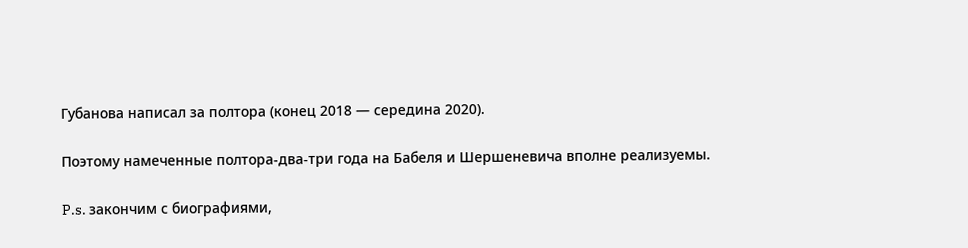Губанова написал за полтора (конец 2018 — середина 2020).

Поэтому намеченные полтора-два-три года на Бабеля и Шершеневича вполне реализуемы.

P.s. закончим с биографиями,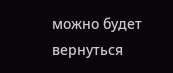можно будет вернуться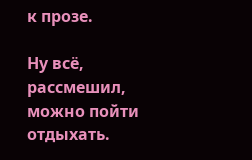к прозе.

Ну всё, рассмешил, можно пойти отдыхать.